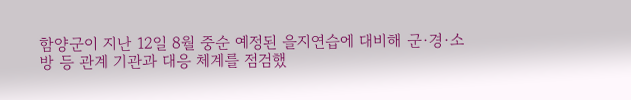함양군이 지난 12일 8월 중순 예정된 을지연습에 대비해 군·경·소방 등 관계 기관과 대응 체계를 점검했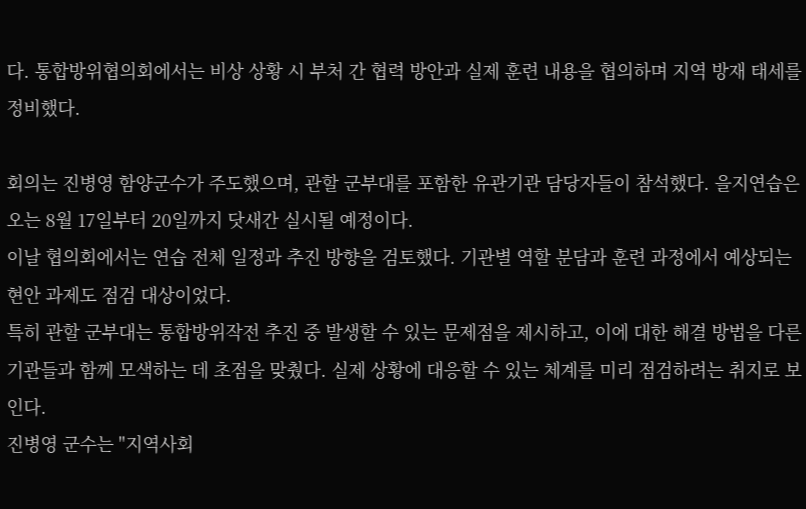다. 통합방위협의회에서는 비상 상황 시 부처 간 협력 방안과 실제 훈련 내용을 협의하며 지역 방재 태세를 정비했다.

회의는 진병영 함양군수가 주도했으며, 관할 군부대를 포함한 유관기관 담당자들이 참석했다. 을지연습은 오는 8월 17일부터 20일까지 닷새간 실시될 예정이다.
이날 협의회에서는 연습 전체 일정과 추진 방향을 검토했다. 기관별 역할 분담과 훈련 과정에서 예상되는 현안 과제도 점검 대상이었다.
특히 관할 군부대는 통합방위작전 추진 중 발생할 수 있는 문제점을 제시하고, 이에 대한 해결 방법을 다른 기관들과 함께 모색하는 데 초점을 맞췄다. 실제 상황에 대응할 수 있는 체계를 미리 점검하려는 취지로 보인다.
진병영 군수는 "지역사회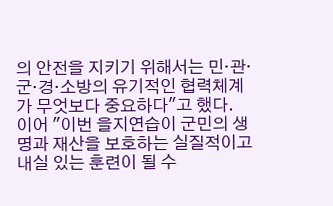의 안전을 지키기 위해서는 민·관·군·경·소방의 유기적인 협력체계가 무엇보다 중요하다"고 했다.
이어 "이번 을지연습이 군민의 생명과 재산을 보호하는 실질적이고 내실 있는 훈련이 될 수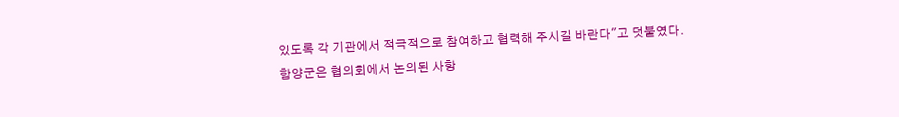있도록 각 기관에서 적극적으로 참여하고 협력해 주시길 바란다"고 덧붙였다.
함양군은 협의회에서 논의된 사항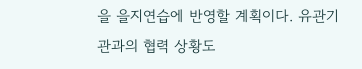을 을지연습에 반영할 계획이다. 유관기관과의 협력 상황도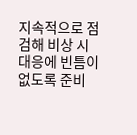지속적으로 점검해 비상 시 대응에 빈틈이 없도록 준비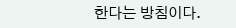한다는 방침이다.